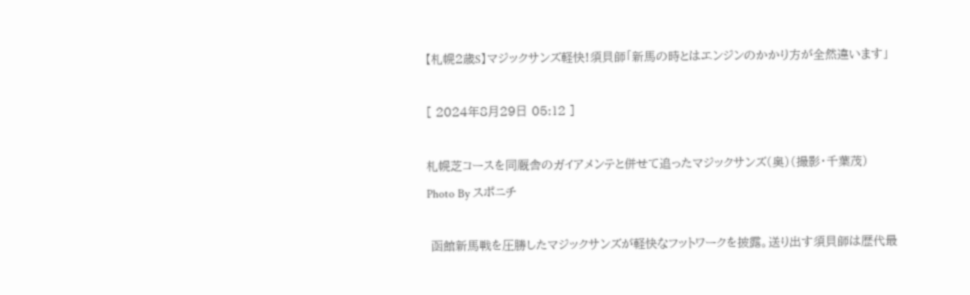【札幌2歳S】マジックサンズ軽快!須貝師「新馬の時とはエンジンのかかり方が全然違います」

[ 2024年8月29日 05:12 ]

札幌芝コースを同厩舎のガイアメンテと併せて追ったマジックサンズ(奥)(撮影・千葉茂)
Photo By スポニチ

 函館新馬戦を圧勝したマジックサンズが軽快なフットワークを披露。送り出す須貝師は歴代最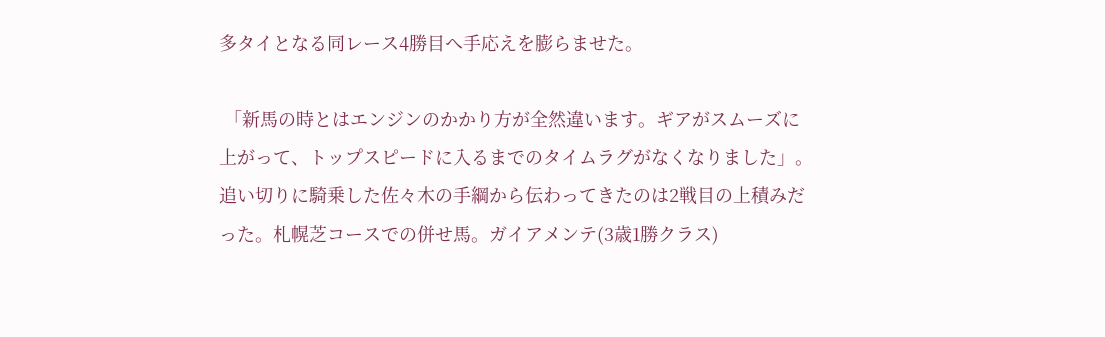多タイとなる同レース4勝目へ手応えを膨らませた。

 「新馬の時とはエンジンのかかり方が全然違います。ギアがスムーズに上がって、トップスピードに入るまでのタイムラグがなくなりました」。追い切りに騎乗した佐々木の手綱から伝わってきたのは2戦目の上積みだった。札幌芝コースでの併せ馬。ガイアメンテ(3歳1勝クラス)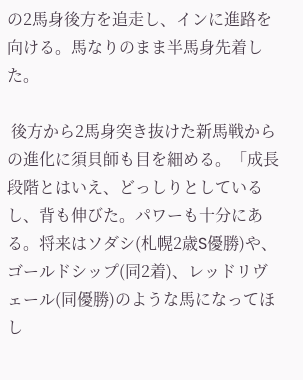の2馬身後方を追走し、インに進路を向ける。馬なりのまま半馬身先着した。

 後方から2馬身突き抜けた新馬戦からの進化に須貝師も目を細める。「成長段階とはいえ、どっしりとしているし、背も伸びた。パワーも十分にある。将来はソダシ(札幌2歳S優勝)や、ゴールドシップ(同2着)、レッドリヴェール(同優勝)のような馬になってほし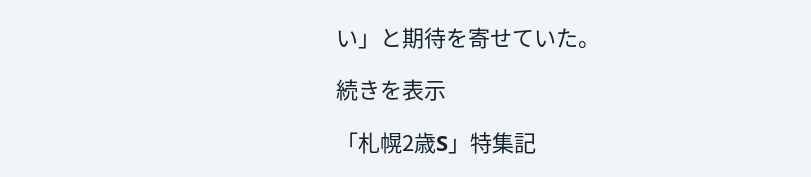い」と期待を寄せていた。

続きを表示

「札幌2歳S」特集記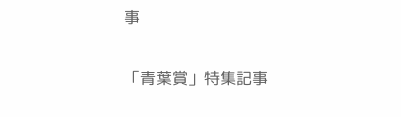事

「青葉賞」特集記事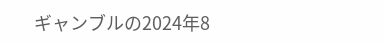ギャンブルの2024年8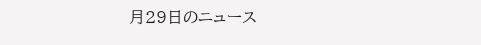月29日のニュース